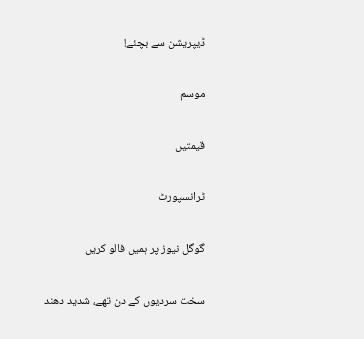ڈیپریشن سے بچئے!

موسم

قیمتیں

ٹرانسپورٹ

گوگل نیوز پر ہمیں فالو کریں

سخت سردیوں کے دن تھے، شدید دھند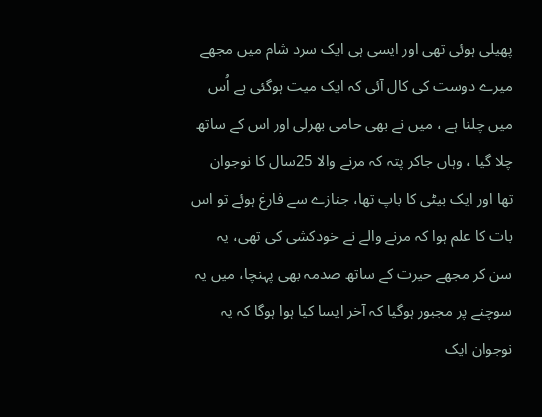پھیلی ہوئی تھی اور ایسی ہی ایک سرد شام میں مجھے میرے دوست کی کال آئی کہ ایک میت ہوگئی ہے اُس میں چلنا ہے ، میں نے بھی حامی بھرلی اور اس کے ساتھ چلا گیا ، وہاں جاکر پتہ کہ مرنے والا 25سال کا نوجوان تھا اور ایک بیٹی کا باپ تھا، جنازے سے فارغ ہوئے تو اس بات کا علم ہوا کہ مرنے والے نے خودکشی کی تھی، یہ سن کر مجھے حیرت کے ساتھ صدمہ بھی پہنچا، میں یہ سوچنے پر مجبور ہوگیا کہ آخر ایسا کیا ہوا ہوگا کہ یہ نوجوان ایک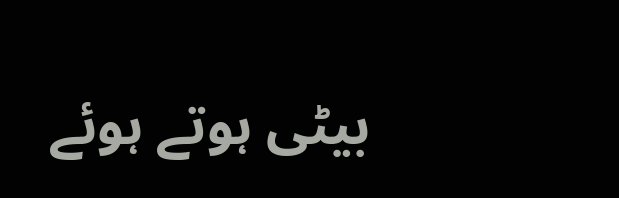بیٹی ہوتے ہوئے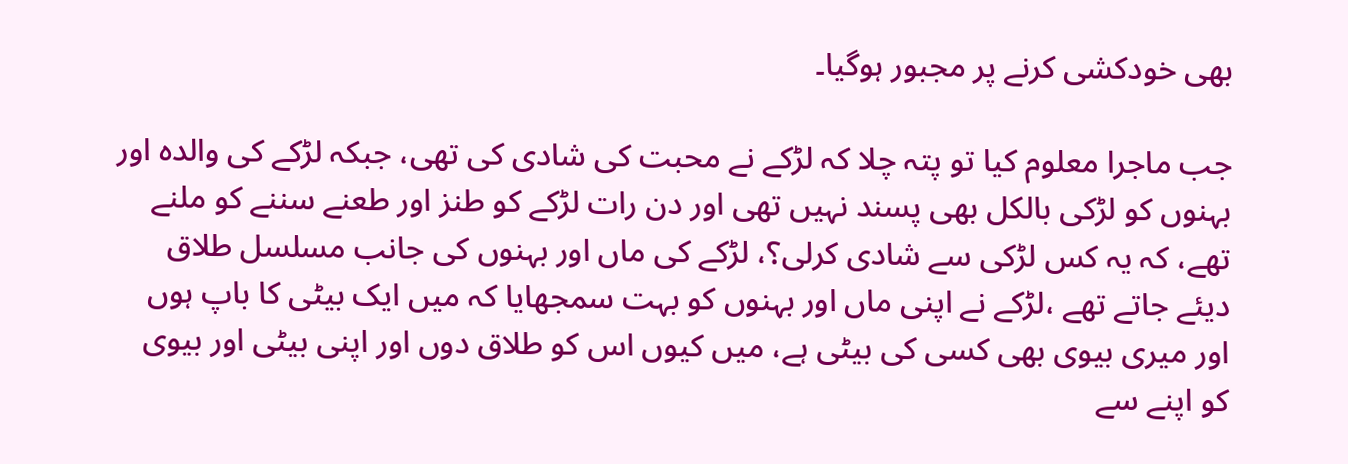بھی خودکشی کرنے پر مجبور ہوگیا۔

جب ماجرا معلوم کیا تو پتہ چلا کہ لڑکے نے محبت کی شادی کی تھی، جبکہ لڑکے کی والدہ اور بہنوں کو لڑکی بالکل بھی پسند نہیں تھی اور دن رات لڑکے کو طنز اور طعنے سننے کو ملنے تھے، کہ یہ کس لڑکی سے شادی کرلی؟، لڑکے کی ماں اور بہنوں کی جانب مسلسل طلاق دیئے جاتے تھے ،لڑکے نے اپنی ماں اور بہنوں کو بہت سمجھایا کہ میں ایک بیٹی کا باپ ہوں اور میری بیوی بھی کسی کی بیٹی ہے، میں کیوں اس کو طلاق دوں اور اپنی بیٹی اور بیوی کو اپنے سے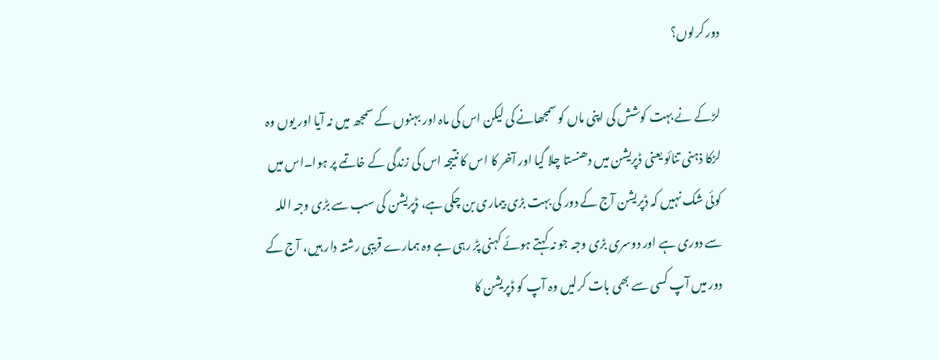دور کرلوں؟

لڑکے نے بہت کوشش کی اپنی ماں کو سمجھانے کی لیکن اس کی ماہ اور بہنوں کے سمجھ میں نہ آیا اور یوں وہ لڑکا ذہنی تنائو یعنی ڈپریشن میں دھنستا چلا گیا اور آخر کا اس کا نتیجہ اس کی زندگی کے خاتمے پر ہوا۔اس میں کوئی شک نہیں کہ ڈپریشن آج کے دور کی بہت بڑی بیماری بن چکی ہے، ڈپریشن کی سب سے بڑی وجہ اللہ سے دوری ہے اور دوسری بڑی وجہ جو نہ کہتے ہوئے کہنی پڑ رہی ہے وہ ہمارے قریبی رشتہ دار ہیں، آج کے دور میں آپ کسی سے بھی بات کرلیں وہ آپ کو ڈپریشن کا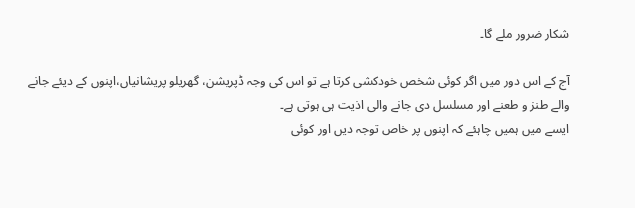شکار ضرور ملے گا۔

آج کے اس دور میں اگر کوئی شخص خودکشی کرتا ہے تو اس کی وجہ ڈپریشن، گھریلو پریشانیاں،اپنوں کے دیئے جانے والے طنز و طعنے اور مسلسل دی جانے والی اذیت ہی ہوتی ہے۔
ایسے میں ہمیں چاہئے کہ اپنوں پر خاص توجہ دیں اور کوئی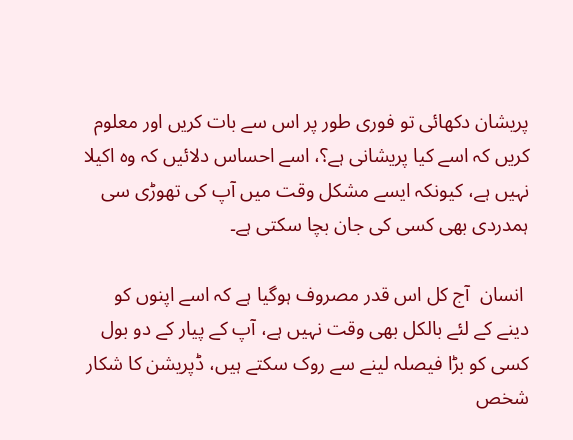پریشان دکھائی تو فوری طور پر اس سے بات کریں اور معلوم کریں کہ اسے کیا پریشانی ہے؟، اسے احساس دلائیں کہ وہ اکیلا نہیں ہے، کیونکہ ایسے مشکل وقت میں آپ کی تھوڑی سی ہمدردی بھی کسی کی جان بچا سکتی ہے۔

 انسان  آج کل اس قدر مصروف ہوگیا ہے کہ اسے اپنوں کو دینے کے لئے بالکل بھی وقت نہیں ہے، آپ کے پیار کے دو بول کسی کو بڑا فیصلہ لینے سے روک سکتے ہیں، ڈپریشن کا شکار شخص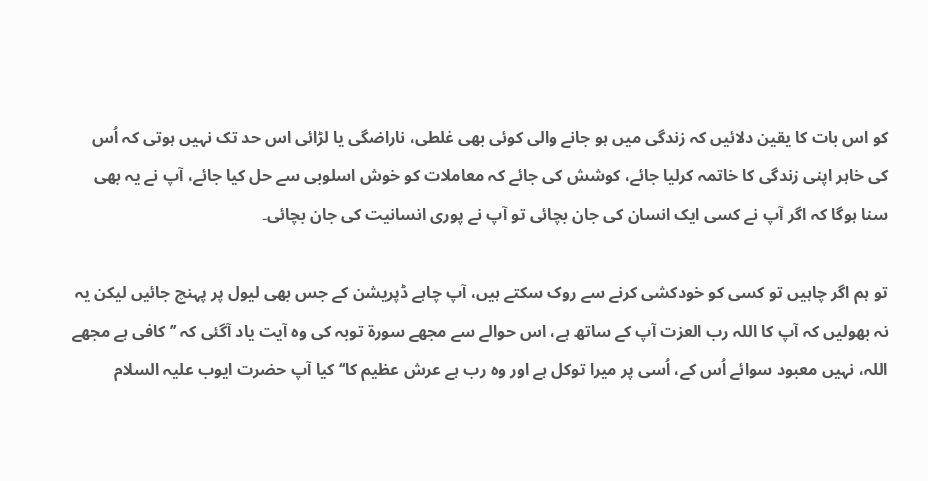کو اس بات کا یقین دلائیں کہ زندگی میں ہو جانے والی کوئی بھی غلطی، ناراضگی یا لڑائی اس حد تک نہیں ہوتی کہ اُس کی خاہر اپنی زندگی کا خاتمہ کرلیا جائے، کوشش کی جائے کہ معاملات کو خوش اسلوبی سے حل کیا جائے، آپ نے یہ بھی سنا ہوگا کہ اگر آپ نے کسی ایک انسان کی جان بچائی تو آپ نے پوری انسانیت کی جان بچائی۔

تو ہم اگر چاہیں تو کسی کو خودکشی کرنے سے روک سکتے ہیں، آپ چاہے ڈپریشن کے جس بھی لیول پر پہنچ جائیں لیکن یہ نہ بھولیں کہ آپ کا اللہ رب العزت آپ کے ساتھ ہے، اس حوالے سے مجھے سورۃ توبہ کی وہ آیت یاد آگئی کہ ’’ کافی ہے مجھے اللہ، نہیں معبود سوائے اُس کے، اُسی پر میرا توکل ہے اور وہ رب ہے عرش عظیم کا‘‘ کیا آپ حضرت ایوب علیہ السلام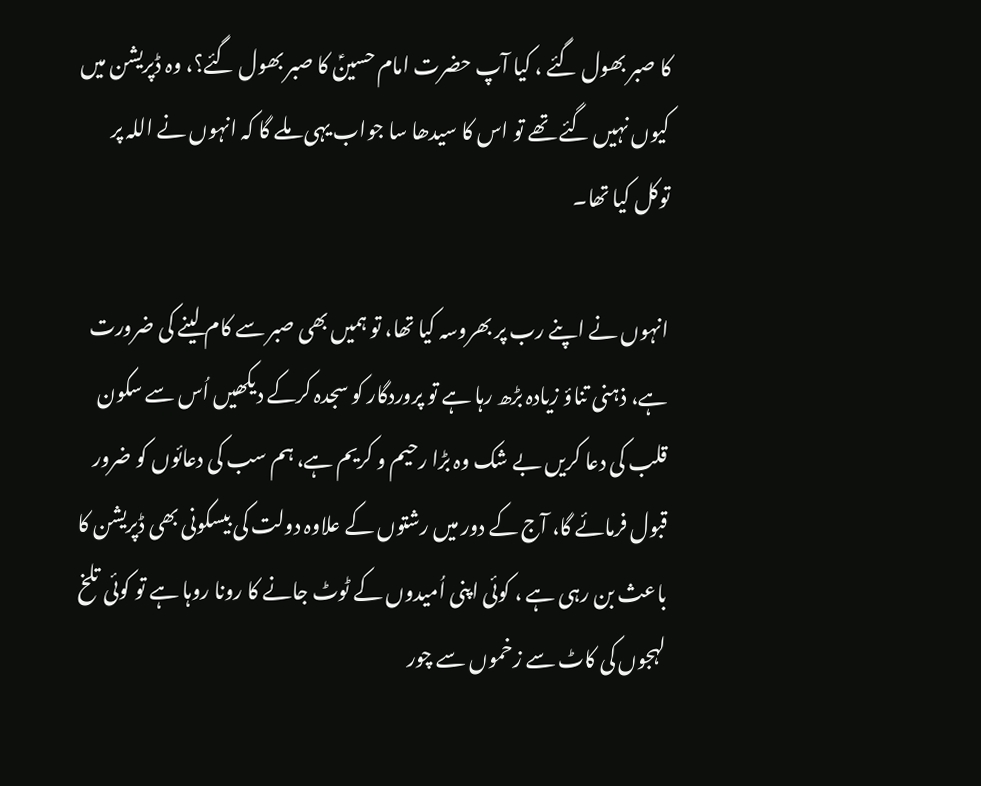کا صبر بھول گئے ، کیا آپ حضرت امام حسینؑ کا صبر بھول گئے؟، وہ ڈپریشن میں کیوں نہیں گئے تھے تو اس کا سیدھا سا جواب یہی ملے گا کہ انہوں نے اللہ پر توکل کیا تھا۔

انہوں نے اپنے رب پر بھروسہ کیا تھا، تو ہمیں بھی صبر سے کام لینے کی ضرورت ہے، ذہنی تناؤ زیادہ بڑھ رہا ہے تو پروردگار کو سجدہ کرکے دیکھیں اُس سے سکون قلب کی دعا کریں بے شک وہ بڑا رحیم و کریم ہے، ہم سب کی دعائوں کو ضرور قبول فرمائے گا، آج کے دور میں رشتوں کے علاوہ دولت کی بیسکونی بھی ڈپریشن کا باعث بن رہی ہے ، کوئی اپنی اُمیدوں کے ٹوٹ جانے کا رونا روہا ہے تو کوئی تلخ لہجوں کی کاٹ سے زخموں سے چور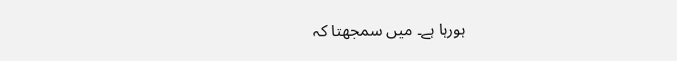ہورہا ہے۔ میں سمجھتا کہ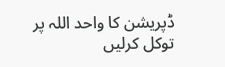ڈپریشن کا واحد اللہ پر توکل کرلیں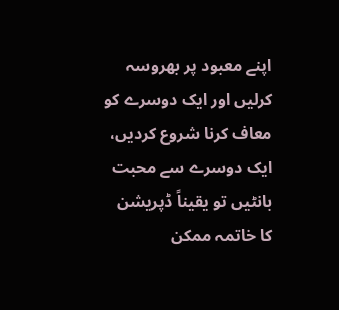اپنے معبود پر بھروسہ کرلیں اور ایک دوسرے کو معاف کرنا شروع کردیں، ایک دوسرے سے محبت بانٹیں تو یقیناً ڈپریشن کا خاتمہ ممکن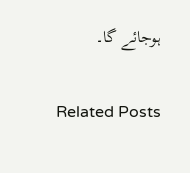ہوجائے گا۔

Related Posts